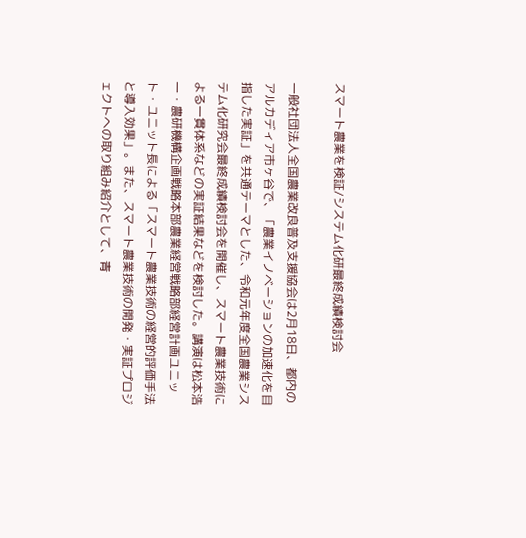スマート農業を検証/システム化研最終成績検討会

一般社団法人全国農業改良普及支援協会は2月18日、都内のアルカディア市ヶ谷で、「農業イノベーションの加速化を目指した実証」を共通テーマとした、令和元年度全国農業システム化研究会最終成績検討会を開催し、スマート農業技術による一貫体系などの実証結果などを検討した。講演は松本浩一・農研機構企画戦略本部農業経営戦略部経営計画ユニット・ユニット長による「スマート農業技術の経営的評価手法と導入効果」。また、スマート農業技術の開発・実証プロジェクトへの取り組み紹介として、青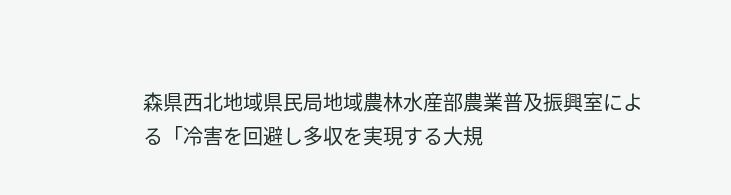森県西北地域県民局地域農林水産部農業普及振興室による「冷害を回避し多収を実現する大規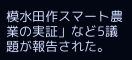模水田作スマート農業の実証」など5議題が報告された。